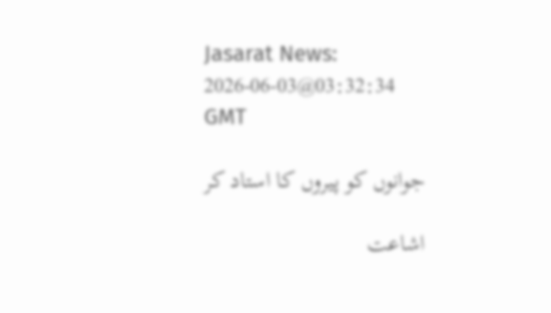Jasarat News:
2026-06-03@03:32:34 GMT

جوانوں کو پیروں کا استاد کر

اشاعت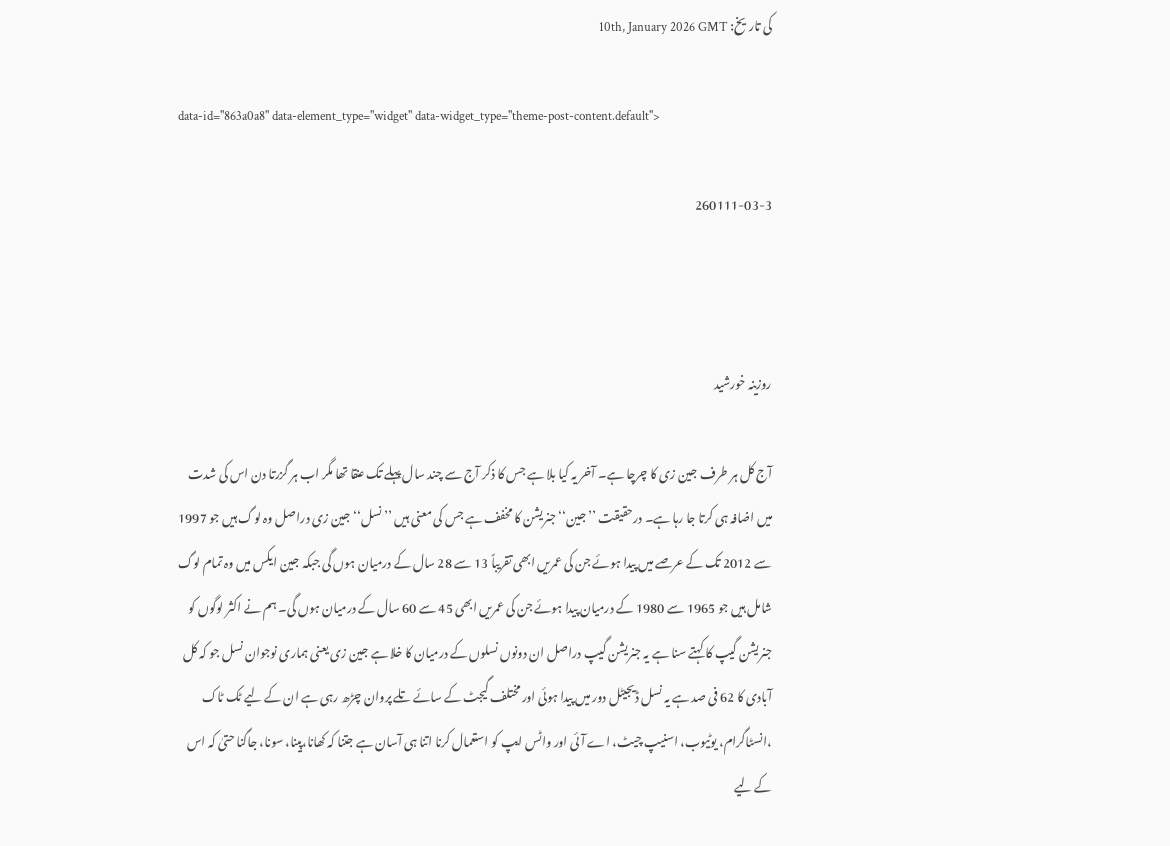کی تاریخ: 10th, January 2026 GMT

data-id="863a0a8" data-element_type="widget" data-widget_type="theme-post-content.default">

260111-03-3



روزینہ خورشید

آج کل ہر طرف جین زی کا چرچا ہے۔ آخر یہ کیا بلا ہے جس کا ذکر آج سے چند سال پہلے تک عنقا تھا مگر اب ہر گزرتا دن اس کی شدت میں اضافہ ہی کرتا جا رہا ہے۔ درحقیقت ’’جین‘‘ جنریشن کا مخفف ہے جس کی معنی ہیں ’’نسل‘‘ جین زی دراصل وہ لوگ ہیں جو 1997 سے 2012 تک کے عرصے میں پیدا ہوئے جن کی عمریں ابھی تقریباً 13 سے 28 سال کے درمیان ہوں گی جبکہ جین ایکس میں وہ تمام لوگ شامل ہیں جو 1965 سے 1980 کے درمیان پیدا ہوئے جن کی عمریں ابھی 45 سے 60 سال کے درمیان ہوں گی۔ ہم نے اکثر لوگوں کو جنریشن گیپ کا کہتے سنا ہے یہ جنریشن گیپ دراصل ان دونوں نسلوں کے درمیان کا خلا ہے جین زی یعنی ہماری نوجوان نسل جو کہ کل آبادی کا 62 فی صد ہے یہ نسل ڈیجیٹل دور میں پیدا ہوئی اور مختلف گیجٹ کے سائے تلے پروان چڑھ رہی ہے ان کے لیے ٹک ٹاک ،انسٹاگرام، یوٹیوب، اسنیپ چیٹ، اے آئی اور واٹس ایپ کو استعمال کرنا اتنا ہی آسان ہے جتنا کہ کھانا،پینا، سونا، جاگنا حتیٰ کہ اس کے لیے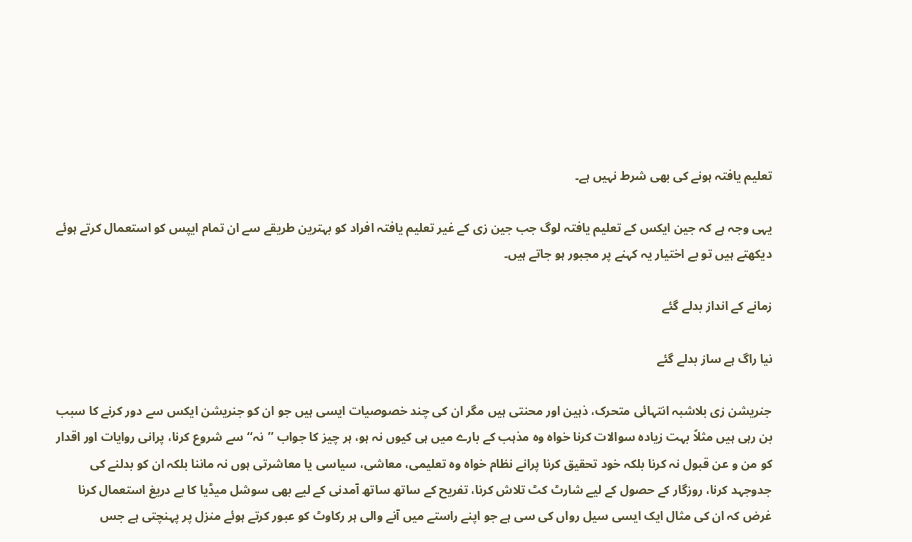تعلیم یافتہ ہونے کی بھی شرط نہیں ہے۔

یہی وجہ ہے کہ جین ایکس کے تعلیم یافتہ لوگ جب جین زی کے غیر تعلیم یافتہ افراد کو بہترین طریقے سے ان تمام ایپس کو استعمال کرتے ہوئے دیکھتے ہیں تو بے اختیار یہ کہنے پر مجبور ہو جاتے ہیں۔

زمانے کے انداز بدلے گئے

نیا راگ ہے ساز بدلے گئے

جنریشن زی بلاشبہ انتہائی متحرک، ذہین اور محنتی ہیں مگر ان کی چند خصوصیات ایسی ہیں جو ان کو جنریشن ایکس سے دور کرنے کا سبب بن رہی ہیں مثلاً بہت زیادہ سوالات کرنا خواہ وہ مذہب کے بارے میں ہی کیوں نہ ہو، ہر چیز کا جواب ’’نہ‘‘ سے شروع کرنا، پرانی روایات اور اقدار کو من و عن قبول نہ کرنا بلکہ خود تحقیق کرنا پرانے نظام خواہ وہ تعلیمی، معاشی، سیاسی یا معاشرتی ہوں نہ ماننا بلکہ ان کو بدلنے کی جدوجہد کرنا، روزگار کے حصول کے لیے شارٹ کٹ تلاش کرنا، تفریح کے ساتھ ساتھ آمدنی کے لیے بھی سوشل میڈیا کا بے دریغ استعمال کرنا غرض کہ ان کی مثال ایک ایسی سیل رواں کی سی ہے جو اپنے راستے میں آنے والی ہر رکاوٹ کو عبور کرتے ہوئے منزل پر پہنچتی ہے جس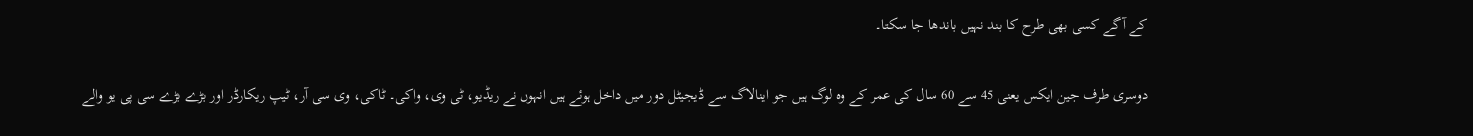کے آگے کسی بھی طرح کا بند نہیں باندھا جا سکتا۔

دوسری طرف جین ایکس یعنی 45 سے 60 سال کی عمر کے وہ لوگ ہیں جو اینالاگ سے ڈیجیٹل دور میں داخل ہوئے ہیں انہوں نے ریڈیو، ٹی وی، واکی۔ ٹاکی، وی سی آر، ٹیپ ریکارڈر اور بڑے بڑے سی پی یو والے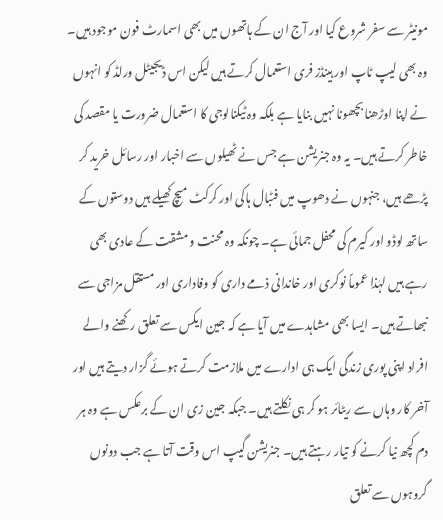مونیٹر سے سفر شروع کیا اور آج ان کے ہاتھوں میں بھی اسمارٹ فون موجود ہیں۔ وہ بھی لیپ ٹاپ اور ہینڈز فری استعمال کرتے ہیں لیکن اس ڈیجیٹل ورلڈ کو انہوں نے اپنا اوڑھنا بچھونا نہیں بنایا ہے بلکہ وہ ٹیکنالوجی کا استعمال ضرورت یا مقصد کی خاطر کرتے ہیں۔ یہ وہ جنریشن ہے جس نے ٹھیلوں سے اخبار اور رسائل خرید کر پڑھے ہیں، جنہوں نے دھوپ میں فٹبال ہاکی اور کرکٹ میچ کھیلے ہیں دوستوں کے ساتھ لوڈو اور کیرم کی محفل جمائی ہے۔ چونکہ وہ محنت و مشقت کے عادی بھی رہے ہیں لہٰذا عموماً نوکری اور خاندانی ذمے داری کو وفاداری اور مستقل مزاجی سے نبھاتے ہیں۔ ایسا بھی مشاہدے میں آیا ہے کہ جین ایکس سے تعلق رکھنے والے افراد اپنی پوری زندگی ایک ہی ادارے میں ملازمت کرتے ہوئے گزار دیتے ہیں اور آخر کار وہاں سے ریٹائر ہو کر ہی نکلتے ہیں۔ جبکہ جین زی ان کے برعکس ہے وہ ہر دم کچھ نیا کرنے کو تیار رہتے ہیں۔ جنریشن گیپ اس وقت آتا ہے جب دونوں گروہوں سے تعلق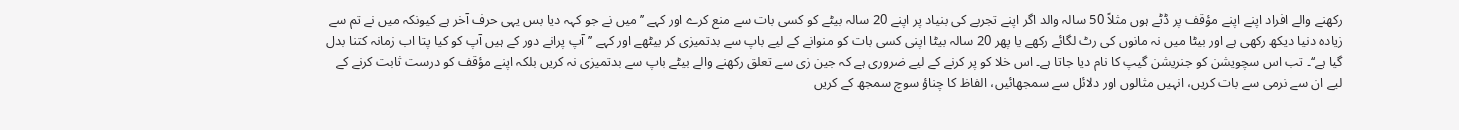رکھنے والے افراد اپنے اپنے مؤقف پر ڈٹے ہوں مثلاً 50 سالہ والد اگر اپنے تجربے کی بنیاد پر اپنے 20 سالہ بیٹے کو کسی بات سے منع کرے اور کہے ’’میں نے جو کہہ دیا بس یہی حرف آخر ہے کیونکہ میں نے تم سے زیادہ دنیا دیکھ رکھی ہے اور بیٹا میں نہ مانوں کی رٹ لگائے رکھے یا پھر 20 سالہ بیٹا اپنی کسی بات کو منوانے کے لیے باپ سے بدتمیزی کر بیٹھے اور کہے ’’آپ پرانے دور کے ہیں آپ کو کیا پتا اب زمانہ کتنا بدل گیا ہے‘‘۔ تب اس سچویشن کو جنریشن گیپ کا نام دیا جاتا ہے۔ اس خلا کو پر کرنے کے لیے ضروری ہے کہ جین زی سے تعلق رکھنے والے بیٹے باپ سے بدتمیزی نہ کریں بلکہ اپنے مؤقف کو درست ثابت کرنے کے لیے ان سے نرمی سے بات کریں، انہیں مثالوں اور دلائل سے سمجھائیں، الفاظ کا چناؤ سوچ سمجھ کے کریں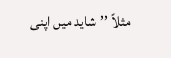مثلاً ’’شاید میں اپنی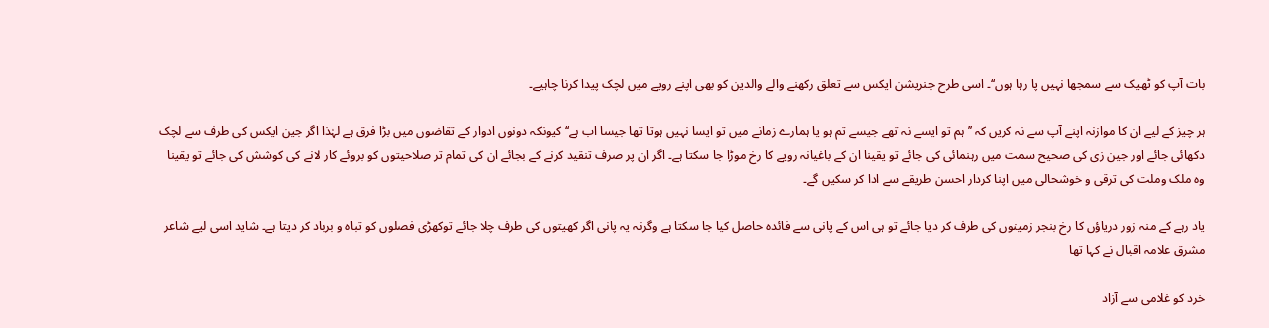بات آپ کو ٹھیک سے سمجھا نہیں پا رہا ہوں‘‘۔ اسی طرح جنریشن ایکس سے تعلق رکھنے والے والدین کو بھی اپنے رویے میں لچک پیدا کرنا چاہیے۔

ہر چیز کے لیے ان کا موازنہ اپنے آپ سے نہ کریں کہ ’’ہم تو ایسے نہ تھے جیسے تم ہو یا ہمارے زمانے میں تو ایسا نہیں ہوتا تھا جیسا اب ہے‘‘ کیونکہ دونوں ادوار کے تقاضوں میں بڑا فرق ہے لہٰذا اگر جین ایکس کی طرف سے لچک دکھائی جائے اور جین زی کی صحیح سمت میں رہنمائی کی جائے تو یقینا ان کے باغیانہ رویے کا رخ موڑا جا سکتا ہے۔ اگر ان پر صرف تنقید کرنے کے بجائے ان کی تمام تر صلاحیتوں کو بروئے کار لانے کی کوشش کی جائے تو یقینا وہ ملک وملت کی ترقی و خوشحالی میں اپنا کردار احسن طریقے سے ادا کر سکیں گے۔

یاد رہے کے منہ زور دریاؤں کا رخ بنجر زمینوں کی طرف کر دیا جائے تو ہی اس کے پانی سے فائدہ حاصل کیا جا سکتا ہے وگرنہ یہ پانی اگر کھیتوں کی طرف چلا جائے توکھڑی فصلوں کو تباہ و برباد کر دیتا ہے۔ شاید اسی لیے شاعر مشرق علامہ اقبال نے کہا تھا

خرد کو غلامی سے آزاد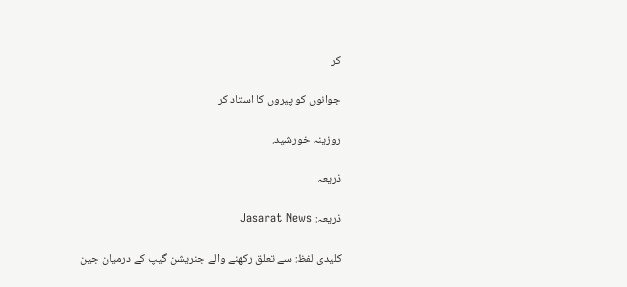کر

جوانوں کو پیروں کا استاد کر

روزینہ خورشید.

ذریعہ

ذریعہ: Jasarat News

کلیدی لفظ: سے تعلق رکھنے والے جنریشن گیپ کے درمیان جین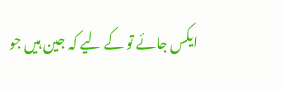ایکس جائے تو کے لیے کہ جین ہیں جو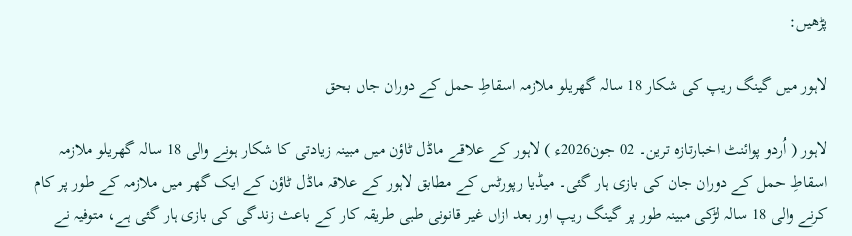پڑھیں:

لاہور میں گینگ ریپ کی شکار 18 سالہ گھریلو ملازمہ اسقاطِ حمل کے دوران جاں بحق

لاہور ( اُردو پوائنٹ اخبارتازہ ترین۔ 02 جون2026ء ) لاہور کے علاقے ماڈل ٹاؤن میں مبینہ زیادتی کا شکار ہونے والی 18 سالہ گھریلو ملازمہ اسقاطِ حمل کے دوران جان کی بازی ہار گئی۔ میڈیا رپورٹس کے مطابق لاہور کے علاقہ ماڈل ٹاؤن کے ایک گھر میں ملازمہ کے طور پر کام کرنے والی 18 سالہ لڑکی مبینہ طور پر گینگ ریپ اور بعد ازاں غیر قانونی طبی طریقہ کار کے باعث زندگی کی بازی ہار گئی ہے، متوفیہ نے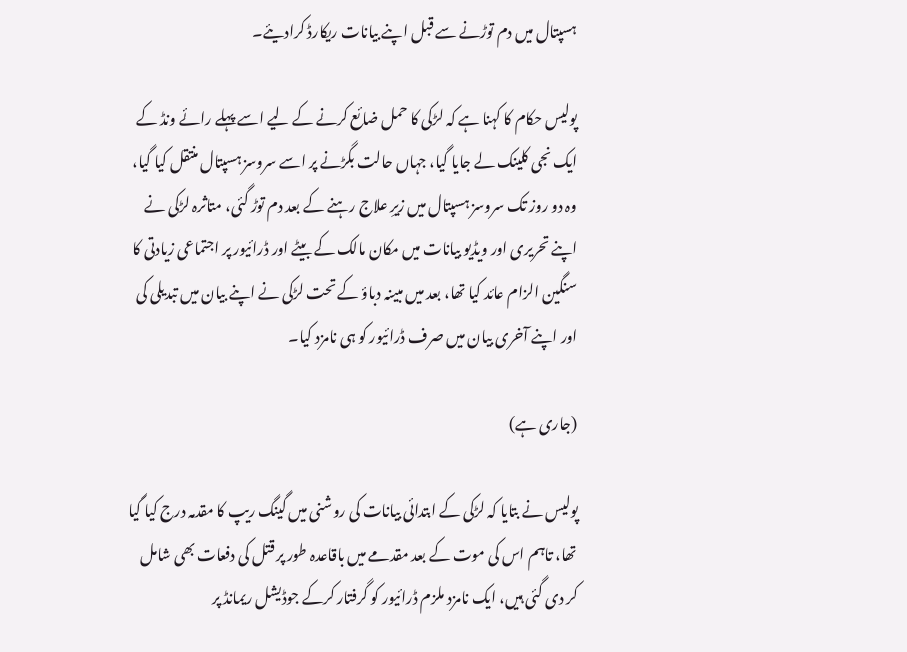ہسپتال میں دم توڑنے سے قبل اپنے بیانات ریکارڈ کرادیئے۔

پولیس حکام کا کہنا ہے کہ لڑکی کا حمل ضائع کرنے کے لیے اسے پہلے رائے ونڈ کے ایک نجی کلینک لے جایا گیا، جہاں حالت بگڑنے پر اسے سروسز ہسپتال منتقل کیا گیا، وہ دو روز تک سروسز ہسپتال میں زیرِ علاج رہنے کے بعد دم توڑ گئی، متاثرہ لڑکی نے اپنے تحریری اور ویڈیو بیانات میں مکان مالک کے بیٹے اور ڈرائیور پر اجتماعی زیادتی کا سنگین الزام عائد کیا تھا، بعد میں مبینہ دباؤ کے تحت لڑکی نے اپنے بیان میں تبدیلی کی اور اپنے آخری بیان میں صرف ڈرائیور کو ہی نامزد کیا۔

(جاری ہے)

پولیس نے بتایا کہ لڑکی کے ابتدائی بیانات کی روشنی میں گینگ ریپ کا مقدمہ درج کیا گیا تھا، تاہم اس کی موت کے بعد مقدمے میں باقاعدہ طور پر قتل کی دفعات بھی شامل کر دی گئی ہیں، ایک نامزد ملزم ڈرائیور کو گرفتار کرکے جوڈیشل ریمانڈ پر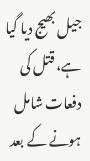جیل بھیج دیا گیا ہے، قتل کی دفعات شامل ہونے کے بعد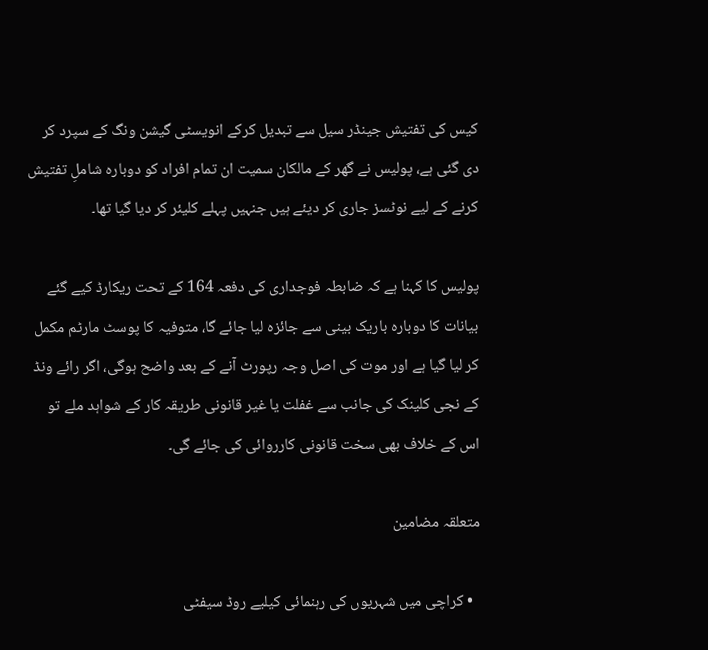کیس کی تفتیش جینڈر سیل سے تبدیل کرکے انویسٹی گیشن ونگ کے سپرد کر دی گئی ہے، پولیس نے گھر کے مالکان سمیت ان تمام افراد کو دوبارہ شاملِ تفتیش کرنے کے لیے نوٹسز جاری کر دیئے ہیں جنہیں پہلے کلیئر کر دیا گیا تھا۔

پولیس کا کہنا ہے کہ ضابطہ فوجداری کی دفعہ 164 کے تحت ریکارڈ کیے گئے بیانات کا دوبارہ باریک بینی سے جائزہ لیا جائے گا، متوفیہ کا پوسٹ مارٹم مکمل کر لیا گیا ہے اور موت کی اصل وجہ رپورٹ آنے کے بعد واضح ہوگی، اگر رائے ونڈ کے نجی کلینک کی جانب سے غفلت یا غیر قانونی طریقہ کار کے شواہد ملے تو اس کے خلاف بھی سخت قانونی کارروائی کی جائے گی۔

متعلقہ مضامین

  • کراچی میں شہریوں کی رہنمائی کیلیے روڈ سیفٹی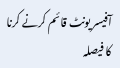آفیسر یونٹ قائم کرنے کرنا کا فیصلہ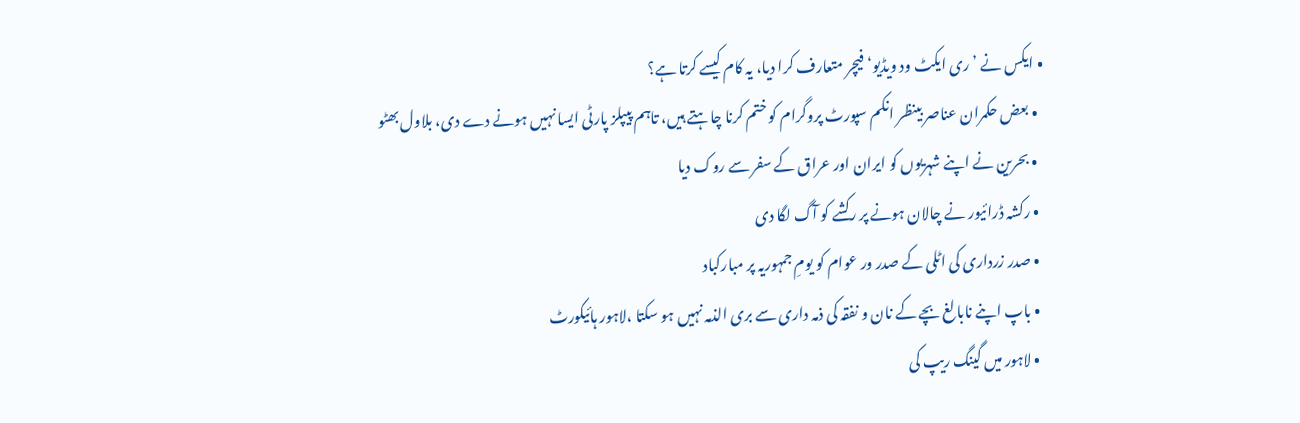• ایکس نے ’ری ایکٹ ود ویڈیو‘ فیچر متعارف کرا دیا، یہ کام کیسے کرتا ہے؟
  • بعض حکمران عناصر بینظر انکم سپورٹ پروگرام کو ختم کرنا چاہتے ہیں، تاہم پیپلز پارٹی ایسا نہیں ہونے دے دی، بلاول بھٹو
  • بحرین نے اپنے شہریوں کو ایران اور عراق کے سفر سے روک دیا
  • رکشہ ڈرائیور نے چالان ہونے پر رکشے کو آگ لگا دی
  • صدر زرداری کی اٹلی کے صدر ور عوام کو یومِ جمہوریہ پر مبارکباد
  • باپ اپنے نابالغ بچے کے نان و نفقہ کی ذمہ داری سے بری الذمہ نہیں ہو سکتا ،لاہور ہائیکورٹ
  • لاہور میں گینگ ریپ کی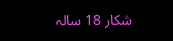شکار 18 سالہ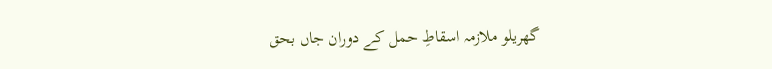گھریلو ملازمہ اسقاطِ حمل کے دوران جاں بحق